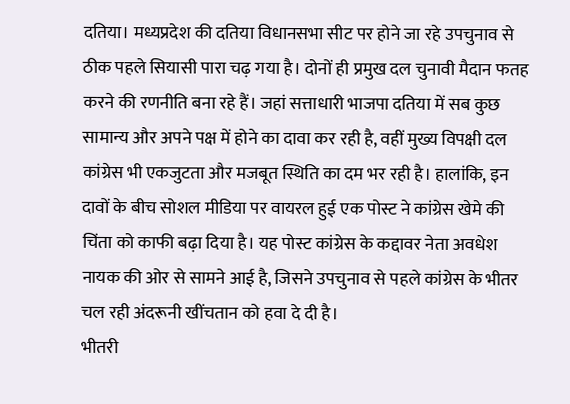दतिया। मध्यप्रदेश की दतिया विधानसभा सीट पर होने जा रहे उपचुनाव से ठीक पहले सियासी पारा चढ़ गया है। दोनों ही प्रमुख दल चुनावी मैदान फतह करने की रणनीति बना रहे हैं। जहां सत्ताधारी भाजपा दतिया में सब कुछ सामान्य और अपने पक्ष में होने का दावा कर रही है, वहीं मुख्य विपक्षी दल कांग्रेस भी एकजुटता और मजबूत स्थिति का दम भर रही है। हालांकि, इन दावों के बीच सोशल मीडिया पर वायरल हुई एक पोस्ट ने कांग्रेस खेमे की चिंता को काफी बढ़ा दिया है। यह पोस्ट कांग्रेस के कद्दावर नेता अवधेश नायक की ओर से सामने आई है, जिसने उपचुनाव से पहले कांग्रेस के भीतर चल रही अंदरूनी खींचतान को हवा दे दी है।
भीतरी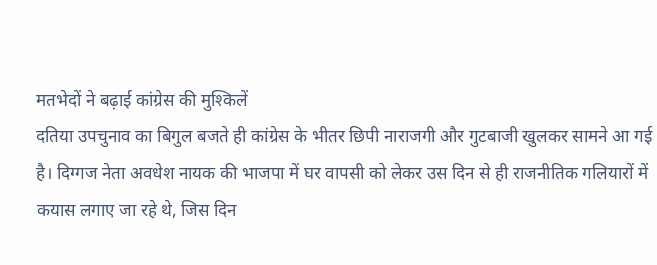मतभेदों ने बढ़ाई कांग्रेस की मुश्किलें
दतिया उपचुनाव का बिगुल बजते ही कांग्रेस के भीतर छिपी नाराजगी और गुटबाजी खुलकर सामने आ गई है। दिग्गज नेता अवधेश नायक की भाजपा में घर वापसी को लेकर उस दिन से ही राजनीतिक गलियारों में कयास लगाए जा रहे थे, जिस दिन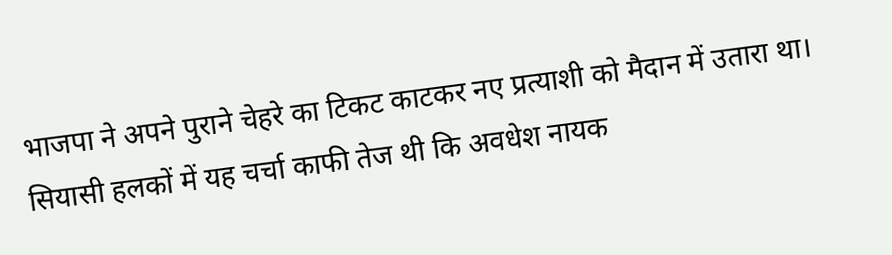भाजपा ने अपने पुराने चेहरे का टिकट काटकर नए प्रत्याशी को मैदान में उतारा था। सियासी हलकों में यह चर्चा काफी तेज थी कि अवधेश नायक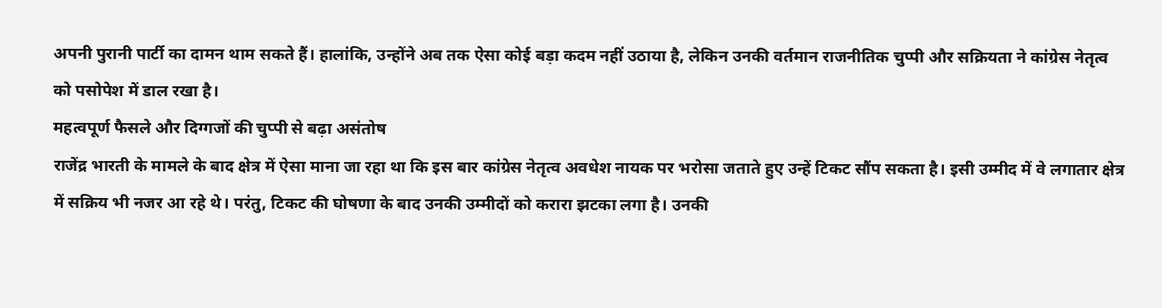अपनी पुरानी पार्टी का दामन थाम सकते हैं। हालांकि, उन्होंने अब तक ऐसा कोई बड़ा कदम नहीं उठाया है, लेकिन उनकी वर्तमान राजनीतिक चुप्पी और सक्रियता ने कांग्रेस नेतृत्व को पसोपेश में डाल रखा है।
महत्वपूर्ण फैसले और दिग्गजों की चुप्पी से बढ़ा असंतोष
राजेंद्र भारती के मामले के बाद क्षेत्र में ऐसा माना जा रहा था कि इस बार कांग्रेस नेतृत्व अवधेश नायक पर भरोसा जताते हुए उन्हें टिकट सौंप सकता है। इसी उम्मीद में वे लगातार क्षेत्र में सक्रिय भी नजर आ रहे थे। परंतु, टिकट की घोषणा के बाद उनकी उम्मीदों को करारा झटका लगा है। उनकी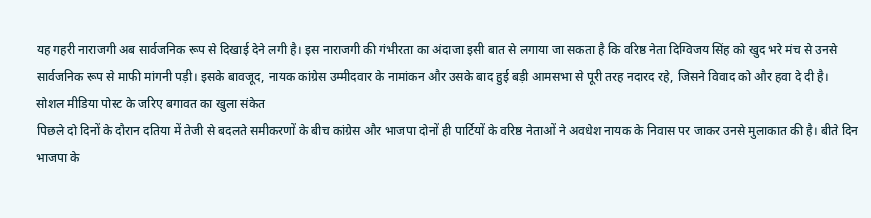यह गहरी नाराजगी अब सार्वजनिक रूप से दिखाई देने लगी है। इस नाराजगी की गंभीरता का अंदाजा इसी बात से लगाया जा सकता है कि वरिष्ठ नेता दिग्विजय सिंह को खुद भरे मंच से उनसे सार्वजनिक रूप से माफी मांगनी पड़ी। इसके बावजूद, नायक कांग्रेस उम्मीदवार के नामांकन और उसके बाद हुई बड़ी आमसभा से पूरी तरह नदारद रहे, जिसने विवाद को और हवा दे दी है।
सोशल मीडिया पोस्ट के जरिए बगावत का खुला संकेत
पिछले दो दिनों के दौरान दतिया में तेजी से बदलते समीकरणों के बीच कांग्रेस और भाजपा दोनों ही पार्टियों के वरिष्ठ नेताओं ने अवधेश नायक के निवास पर जाकर उनसे मुलाकात की है। बीते दिन भाजपा के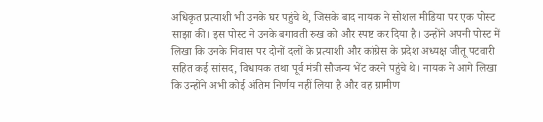अधिकृत प्रत्याशी भी उनके घर पहुंचे थे, जिसके बाद नायक ने सोशल मीडिया पर एक पोस्ट साझा की। इस पोस्ट ने उनके बगावती रुख को और स्पष्ट कर दिया है। उन्होंने अपनी पोस्ट में लिखा कि उनके निवास पर दोनों दलों के प्रत्याशी और कांग्रेस के प्रदेश अध्यक्ष जीतू पटवारी सहित कई सांसद, विधायक तथा पूर्व मंत्री सौजन्य भेंट करने पहुंचे थे। नायक ने आगे लिखा कि उन्होंने अभी कोई अंतिम निर्णय नहीं लिया है और वह ग्रामीण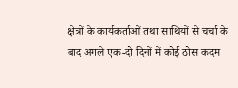क्षेत्रों के कार्यकर्ताओं तथा साथियों से चर्चा के बाद अगले एक-दो दिनों में कोई ठोस कदम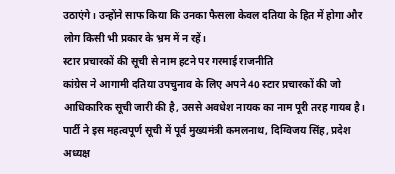उठाएंगे। उन्होंने साफ किया कि उनका फैसला केवल दतिया के हित में होगा और लोग किसी भी प्रकार के भ्रम में न रहें।
स्टार प्रचारकों की सूची से नाम हटने पर गरमाई राजनीति
कांग्रेस ने आगामी दतिया उपचुनाव के लिए अपने 40 स्टार प्रचारकों की जो आधिकारिक सूची जारी की है, उससे अवधेश नायक का नाम पूरी तरह गायब है। पार्टी ने इस महत्वपूर्ण सूची में पूर्व मुख्यमंत्री कमलनाथ, दिग्विजय सिंह, प्रदेश अध्यक्ष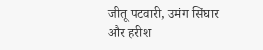जीतू पटवारी, उमंग सिंघार और हरीश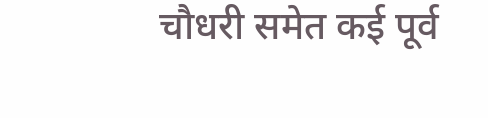चौधरी समेत कई पूर्व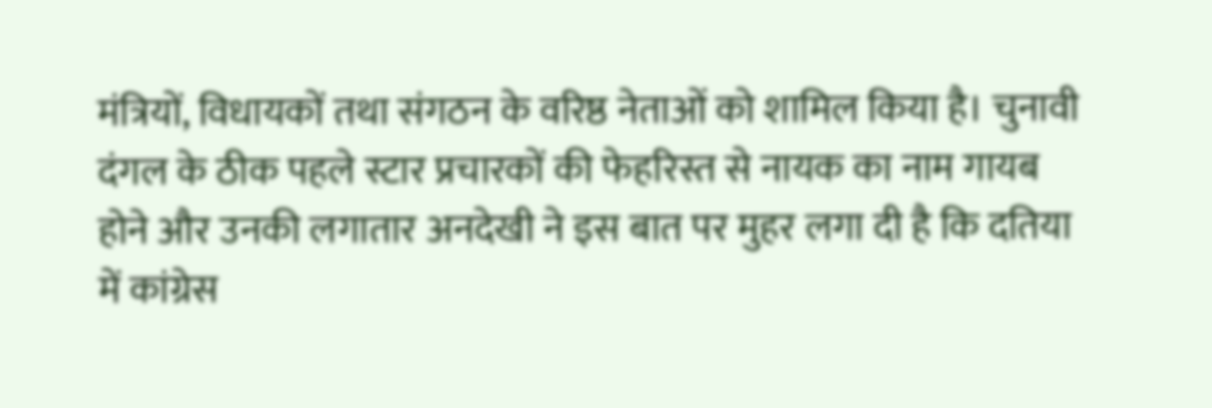मंत्रियों, विधायकों तथा संगठन के वरिष्ठ नेताओं को शामिल किया है। चुनावी दंगल के ठीक पहले स्टार प्रचारकों की फेहरिस्त से नायक का नाम गायब होने और उनकी लगातार अनदेखी ने इस बात पर मुहर लगा दी है कि दतिया में कांग्रेस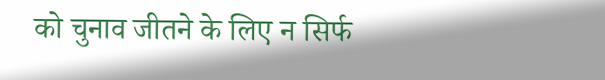को चुनाव जीतने के लिए न सिर्फ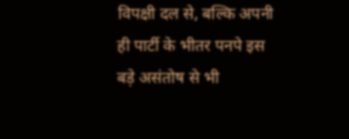विपक्षी दल से, बल्कि अपनी ही पार्टी के भीतर पनपे इस बड़े असंतोष से भी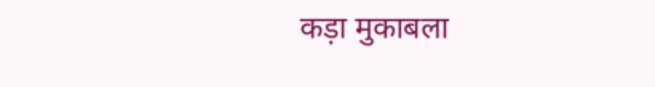कड़ा मुकाबला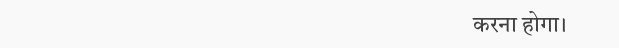करना होगा।